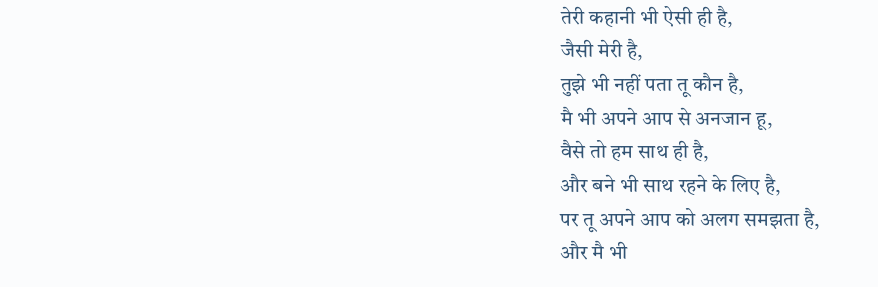तेरी कहानी भी ऐसी ही है,
जैसी मेरी है,
तुझे भी नहीं पता तू कौन है,
मै भी अपने आप से अनजान हू,
वैसे तो हम साथ ही है,
और बने भी साथ रहने के लिए है,
पर तू अपने आप को अलग समझता है,
और मै भी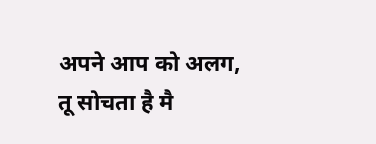अपने आप को अलग,
तू सोचता है मै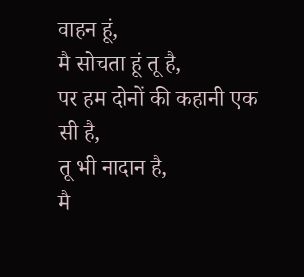वाहन हूं,
मै सोचता हूं तू है,
पर हम दोनों की कहानी एक सी है,
तू भी नादान है,
मै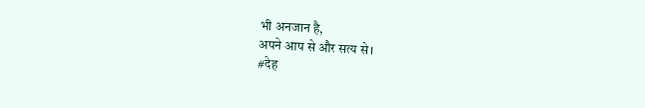भी अनजान है,
अपने आप से और सत्य से।
#देह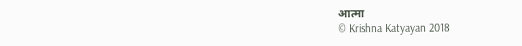आत्मा
© Krishna Katyayan 2018